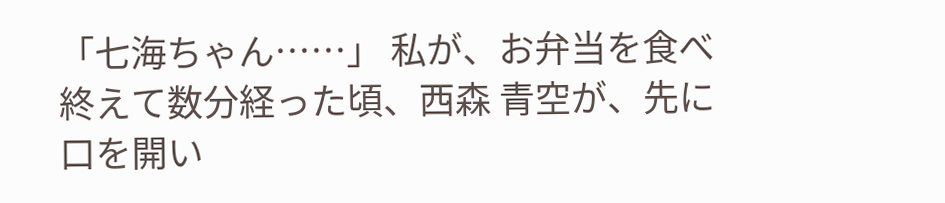「七海ちゃん……」 私が、お弁当を食べ終えて数分経った頃、西森 青空が、先に口を開い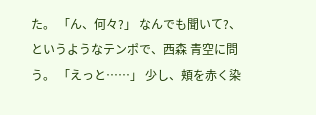た。 「ん、何々?」 なんでも聞いて?、というようなテンポで、西森 青空に問う。 「えっと……」 少し、頬を赤く染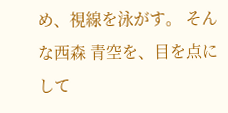め、視線を泳がす。 そんな西森 青空を、目を点にして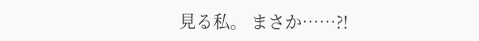見る私。 まさか……?!